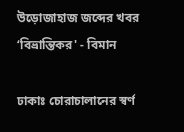উড়োজাহাজ জব্দের খবর ‘বিভ্রান্তিকর' - বিমান

ঢাকাঃ চোরাচালানের স্বর্ণ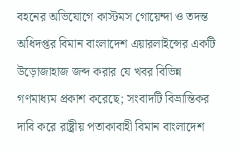বহনের অভিযোগে কাস্টমস গোয়েন্দা ও তদন্ত অধিদপ্তর বিমান বাংলাদেশ এয়ারলাইন্সের একটি উড়োজাহাজ জব্দ করার যে খবর বিভিন্ন গণমাধ্যম প্রকাশ করেছে; সংবাদটি বিভ্রান্তিকর দাবি করে রাষ্ট্রীয় পতাকাবাহী বিমান বাংলাদেশ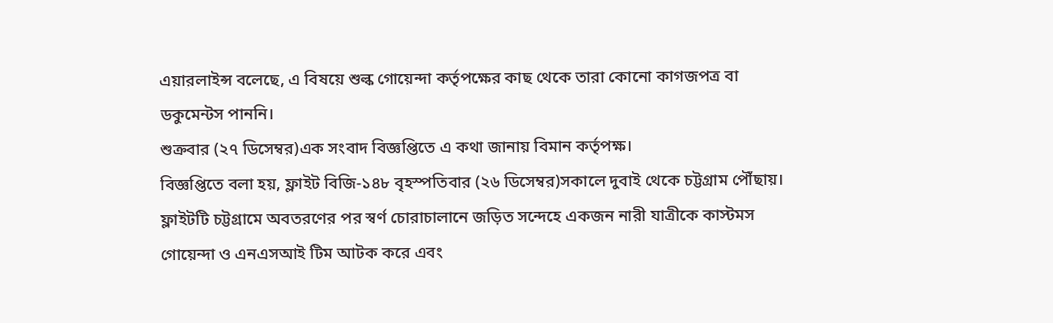এয়ারলাইন্স বলেছে, এ বিষয়ে শুল্ক গোয়েন্দা কর্তৃপক্ষের কাছ থেকে তারা কোনো কাগজপত্র বা ডকুমেন্টস পাননি।
শুক্রবার (২৭ ডিসেম্বর)এক সংবাদ বিজ্ঞপ্তিতে এ কথা জানায় বিমান কর্তৃপক্ষ।
বিজ্ঞপ্তিতে বলা হয়, ফ্লাইট বিজি-১৪৮ বৃহস্পতিবার (২৬ ডিসেম্বর)সকালে দুবাই থেকে চট্টগ্রাম পৌঁছায়। ফ্লাইটটি চট্টগ্রামে অবতরণের পর স্বর্ণ চোরাচালানে জড়িত সন্দেহে একজন নারী যাত্রীকে কাস্টমস গোয়েন্দা ও এনএসআই টিম আটক করে এবং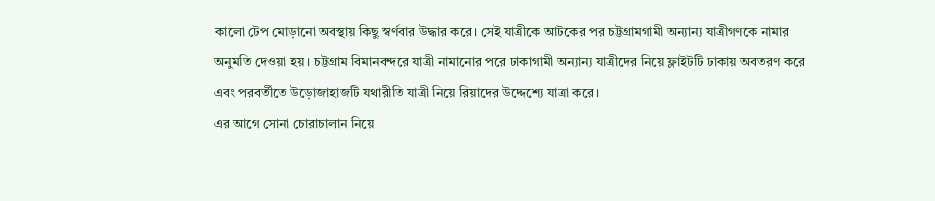কালো টেপ মোড়ানো অবস্থায় কিছু স্বর্ণবার উদ্ধার করে। সেই যাত্রীকে আটকের পর চট্টগ্রামগামী অন্যান্য যাত্রীগণকে নামার অনুমতি দেওয়া হয়। চট্টগ্রাম বিমানবন্দরে যাত্রী নামানোর পরে ঢাকাগামী অন্যান্য যাত্রীদের নিয়ে ফ্লাইটটি ঢাকায় অবতরণ করে এবং পরবর্তীতে উড়োজাহাজটি যথারীতি যাত্রী নিয়ে রিয়াদের উদ্দেশ্যে যাত্রা করে।
এর আগে সোনা চোরাচালান নিয়ে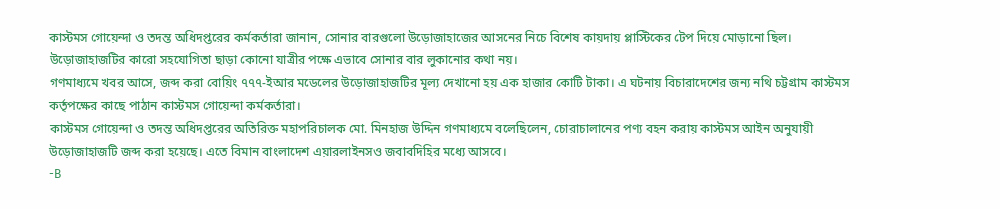কাস্টমস গোয়েন্দা ও তদন্ত অধিদপ্তরের কর্মকর্তারা জানান, সোনার বারগুলো উড়োজাহাজের আসনের নিচে বিশেষ কায়দায় প্লাস্টিকের টেপ দিয়ে মোড়ানো ছিল। উড়োজাহাজটির কারো সহযোগিতা ছাড়া কোনো যাত্রীর পক্ষে এভাবে সোনার বার লুকানোর কথা নয়।
গণমাধ্যমে খবর আসে, জব্দ করা বোয়িং ৭৭৭-ইআর মডেলের উড়োজাহাজটির মূল্য দেখানো হয় এক হাজার কোটি টাকা। এ ঘটনায় বিচারাদেশের জন্য নথি চট্টগ্রাম কাস্টমস কর্তৃপক্ষের কাছে পাঠান কাস্টমস গোয়েন্দা কর্মকর্তারা।
কাস্টমস গোয়েন্দা ও তদন্ত অধিদপ্তরের অতিরিক্ত মহাপরিচালক মো. মিনহাজ উদ্দিন গণমাধ্যমে বলেছিলেন, চোরাচালানের পণ্য বহন করায় কাস্টমস আইন অনুযায়ী উড়োজাহাজটি জব্দ করা হয়েছে। এতে বিমান বাংলাদেশ এয়ারলাইনসও জবাবদিহির মধ্যে আসবে।
-B